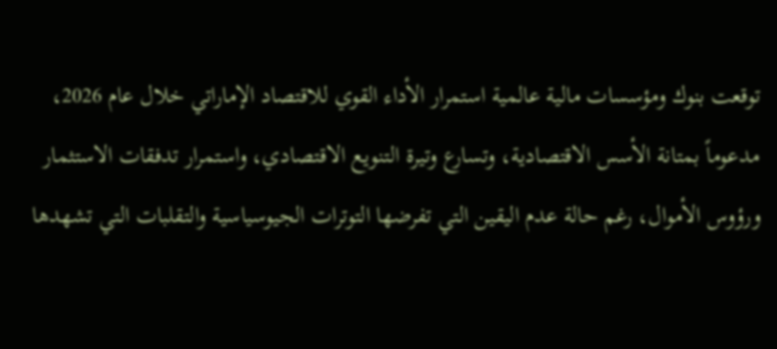توقعت بنوك ومؤسسات مالية عالمية استمرار الأداء القوي للاقتصاد الإماراتي خلال عام 2026، مدعوماً بمتانة الأسس الاقتصادية، وتسارع وتيرة التنويع الاقتصادي، واستمرار تدفقات الاستثمار ورؤوس الأموال، رغم حالة عدم اليقين التي تفرضها التوترات الجيوسياسية والتقلبات التي تشهدها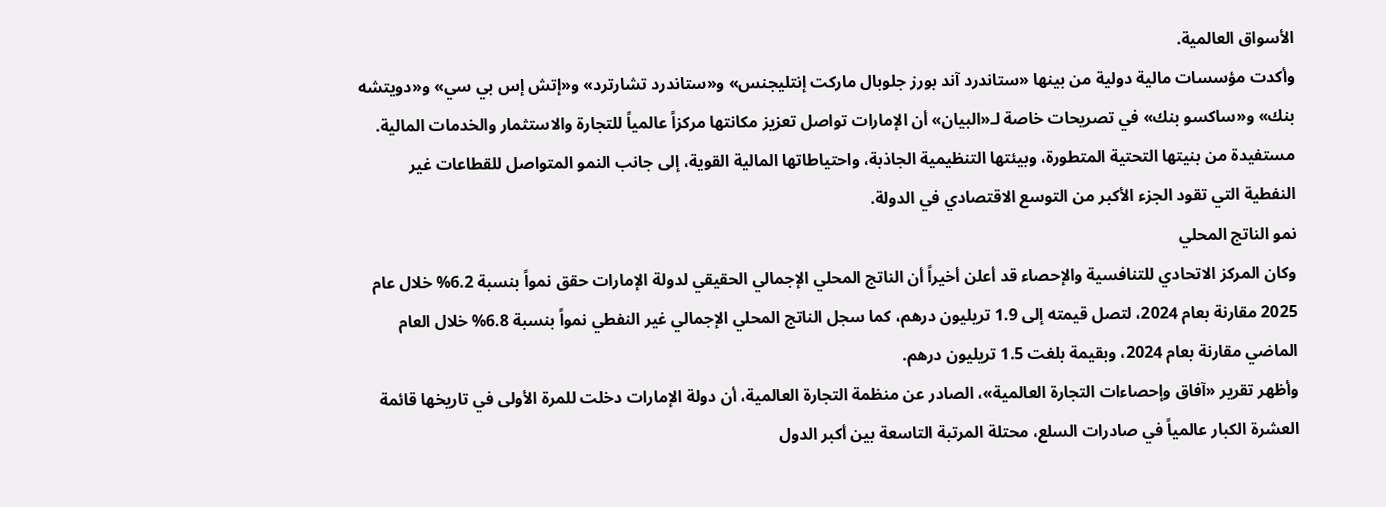الأسواق العالمية.
وأكدت مؤسسات مالية دولية من بينها «ستاندرد آند بورز جلوبال ماركت إنتليجنس» و«ستاندرد تشارترد» و«إتش إس بي سي» و«دويتشه بنك» و«ساكسو بنك» في تصريحات خاصة لـ«البيان» أن الإمارات تواصل تعزيز مكانتها مركزاً عالمياً للتجارة والاستثمار والخدمات المالية.
مستفيدة من بنيتها التحتية المتطورة، وبيئتها التنظيمية الجاذبة، واحتياطاتها المالية القوية، إلى جانب النمو المتواصل للقطاعات غير النفطية التي تقود الجزء الأكبر من التوسع الاقتصادي في الدولة.
نمو الناتج المحلي
وكان المركز الاتحادي للتنافسية والإحصاء قد أعلن أخيراً أن الناتج المحلي الإجمالي الحقيقي لدولة الإمارات حقق نمواً بنسبة 6.2% خلال عام 2025 مقارنة بعام 2024، لتصل قيمته إلى 1.9 تريليون درهم، كما سجل الناتج المحلي الإجمالي غير النفطي نمواً بنسبة 6.8% خلال العام الماضي مقارنة بعام 2024، وبقيمة بلغت 1.5 تريليون درهم.
وأظهر تقرير «آفاق وإحصاءات التجارة العالمية»، الصادر عن منظمة التجارة العالمية، أن دولة الإمارات دخلت للمرة الأولى في تاريخها قائمة العشرة الكبار عالمياً في صادرات السلع، محتلة المرتبة التاسعة بين أكبر الدول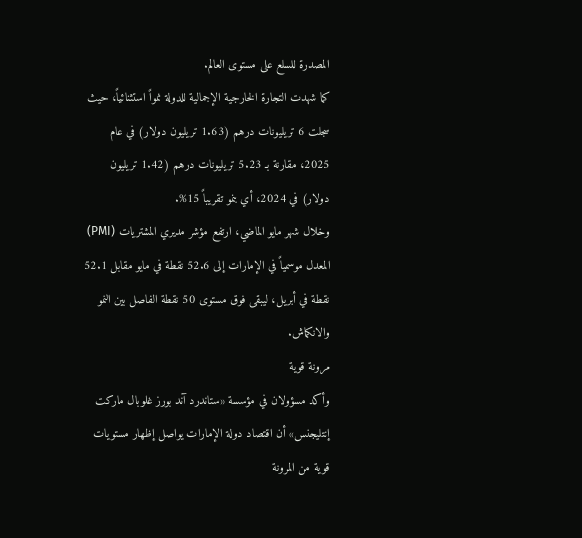المصدرة للسلع على مستوى العالم.
كما شهدت التجارة الخارجية الإجمالية للدولة نمواً استثنائياً، حيث سجلت 6 تريليونات درهم (1.63 تريليون دولار) في عام 2025، مقارنة بـ 5.23 تريليونات درهم (1.42 تريليون دولار) في 2024، أي بنمو تقريباً 15%.
وخلال شهر مايو الماضي، ارتفع مؤشر مديري المشتريات (PMI) المعدل موسمياً في الإمارات إلى 52.6 نقطة في مايو مقابل 52.1 نقطة في أبريل، ليبقى فوق مستوى 50 نقطة الفاصل بين النمو والانكماش.
مرونة قوية
وأكد مسؤولان في مؤسسة «ستاندرد آند بورز غلوبال ماركت إنتليجنس» أن اقتصاد دولة الإمارات يواصل إظهار مستويات قوية من المرونة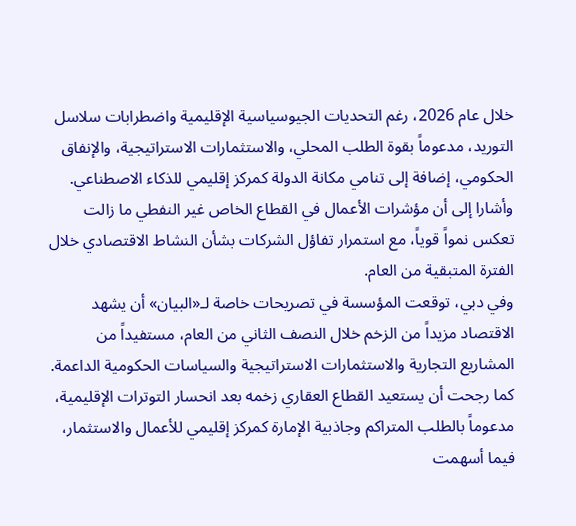خلال عام 2026، رغم التحديات الجيوسياسية الإقليمية واضطرابات سلاسل التوريد، مدعوماً بقوة الطلب المحلي، والاستثمارات الاستراتيجية، والإنفاق الحكومي، إضافة إلى تنامي مكانة الدولة كمركز إقليمي للذكاء الاصطناعي.
وأشارا إلى أن مؤشرات الأعمال في القطاع الخاص غير النفطي ما زالت تعكس نمواً قوياً، مع استمرار تفاؤل الشركات بشأن النشاط الاقتصادي خلال الفترة المتبقية من العام.
وفي دبي، توقعت المؤسسة في تصريحات خاصة لـ«البيان» أن يشهد الاقتصاد مزيداً من الزخم خلال النصف الثاني من العام، مستفيداً من المشاريع التجارية والاستثمارات الاستراتيجية والسياسات الحكومية الداعمة.
كما رجحت أن يستعيد القطاع العقاري زخمه بعد انحسار التوترات الإقليمية، مدعوماً بالطلب المتراكم وجاذبية الإمارة كمركز إقليمي للأعمال والاستثمار، فيما أسهمت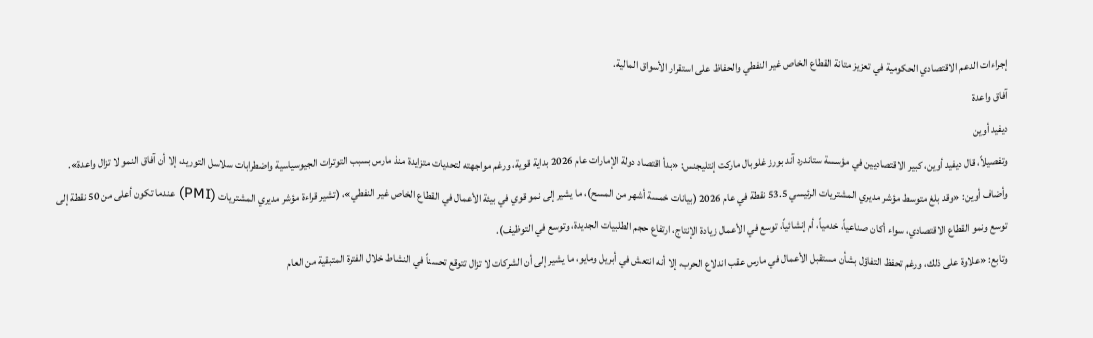إجراءات الدعم الاقتصادي الحكومية في تعزيز متانة القطاع الخاص غير النفطي والحفاظ على استقرار الأسواق المالية.
آفاق واعدة
ديفيد أوين
وتفصيلاً، قال ديفيد أوين، كبير الاقتصاديين في مؤسسة ستاندرد آند بورز غلوبال ماركت إنتليجنس: «بدأ اقتصاد دولة الإمارات عام 2026 بداية قوية، ورغم مواجهته لتحديات متزايدة منذ مارس بسبب التوترات الجيوسياسية واضطرابات سلاسل التوريد، إلا أن آفاق النمو لا تزال واعدة».
وأضاف أوين: «وقد بلغ متوسط مؤشر مديري المشتريات الرئيسي 53.5 نقطة في عام 2026 (بيانات خمسة أشهر من المسح)، ما يشير إلى نمو قوي في بيئة الأعمال في القطاع الخاص غير النفطي»، (تشير قراءة مؤشر مديري المشتريات (PMI) عندما تكون أعلى من 50 نقطة إلى توسع ونمو القطاع الاقتصادي، سواء أكان صناعياً، خدمياً، أم إنشائياً، توسع في الأعمال زيادة الإنتاج، ارتفاع حجم الطلبيات الجديدة، وتوسع في التوظيف).
وتابع: «علاوة على ذلك، ورغم تحفظ التفاؤل بشأن مستقبل الأعمال في مارس عقب اندلاع الحرب، إلا أنه انتعش في أبريل ومايو، ما يشير إلى أن الشركات لا تزال تتوقع تحسناً في النشاط خلال الفترة المتبقية من العام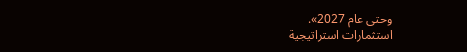وحتى عام 2027».
استثمارات استراتيجية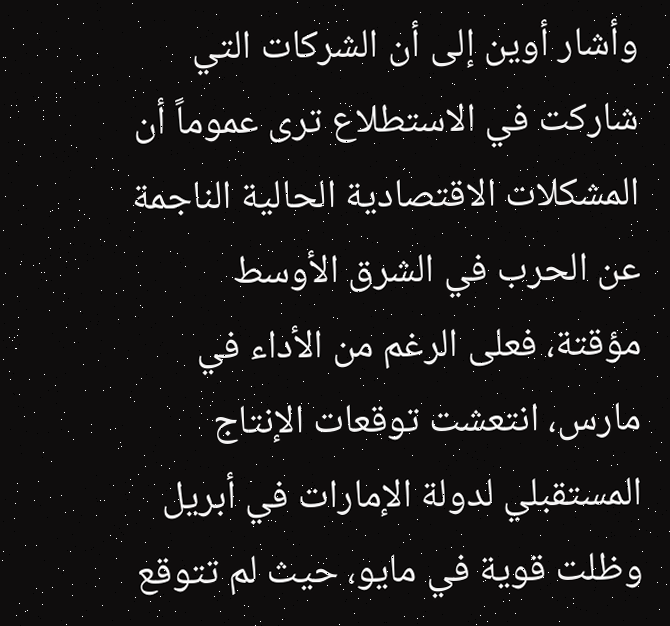وأشار أوين إلى أن الشركات التي شاركت في الاستطلاع ترى عموماً أن المشكلات الاقتصادية الحالية الناجمة عن الحرب في الشرق الأوسط مؤقتة، فعلى الرغم من الأداء في مارس، انتعشت توقعات الإنتاج المستقبلي لدولة الإمارات في أبريل وظلت قوية في مايو، حيث لم تتوقع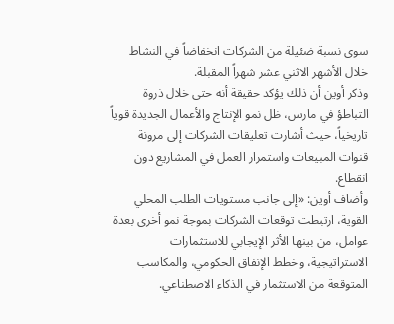سوى نسبة ضئيلة من الشركات انخفاضاً في النشاط خلال الأشهر الاثني عشر شهراً المقبلة.
وذكر أوين أن ذلك يؤكد حقيقة أنه حتى خلال ذروة التباطؤ في مارس، ظل نمو الإنتاج والأعمال الجديدة قوياً تاريخياً، حيث أشارت تعليقات الشركات إلى مرونة قنوات المبيعات واستمرار العمل في المشاريع دون انقطاع.
وأضاف أوين: «إلى جانب مستويات الطلب المحلي القوية، ارتبطت توقعات الشركات بموجة نمو أخرى بعدة عوامل، من بينها الأثر الإيجابي للاستثمارات الاستراتيجية، وخطط الإنفاق الحكومي، والمكاسب المتوقعة من الاستثمار في الذكاء الاصطناعي.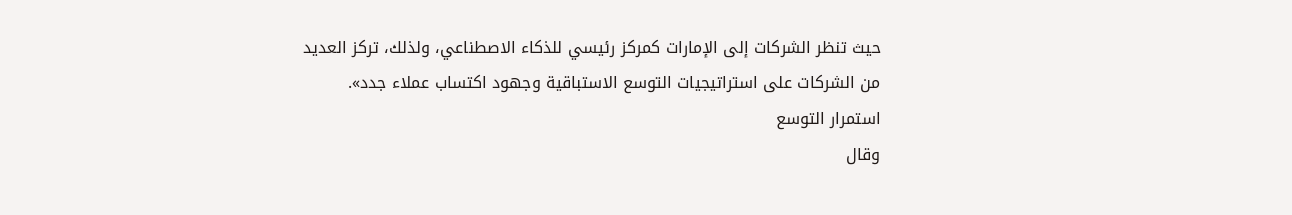حيث تنظر الشركات إلى الإمارات كمركز رئيسي للذكاء الاصطناعي، ولذلك، تركز العديد من الشركات على استراتيجيات التوسع الاستباقية وجهود اكتساب عملاء جدد».
استمرار التوسع
وقال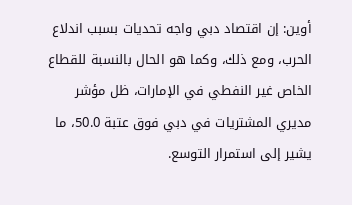أوين: إن اقتصاد دبي واجه تحديات بسبب اندلاع الحرب، ومع ذلك، وكما هو الحال بالنسبة للقطاع الخاص غير النفطي في الإمارات، ظل مؤشر مديري المشتريات في دبي فوق عتبة 50.0، ما يشير إلى استمرار التوسع.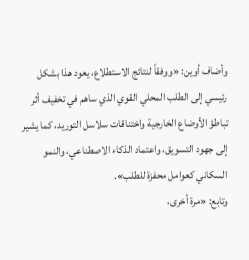وأضاف أوين: «ووفقاً لنتائج الاستطلاع، يعود هذا بشكل رئيسي إلى الطلب المحلي القوي الذي ساهم في تخفيف أثر تباطؤ الأوضاع الخارجية واختناقات سلاسل التوريد، كما يشير إلى جهود التسويق، واعتماد الذكاء الاصطناعي، والنمو السكاني كعوامل محفزة للطلب».
وتابع: «مرة أخرى،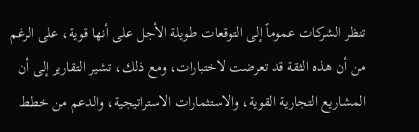تنظر الشركات عموماً إلى التوقعات طويلة الأجل على أنها قوية، على الرغم من أن هذه الثقة قد تعرضت لاختبارات، ومع ذلك، تشير التقارير إلى أن المشاريع التجارية القوية، والاستثمارات الاستراتيجية، والدعم من خطط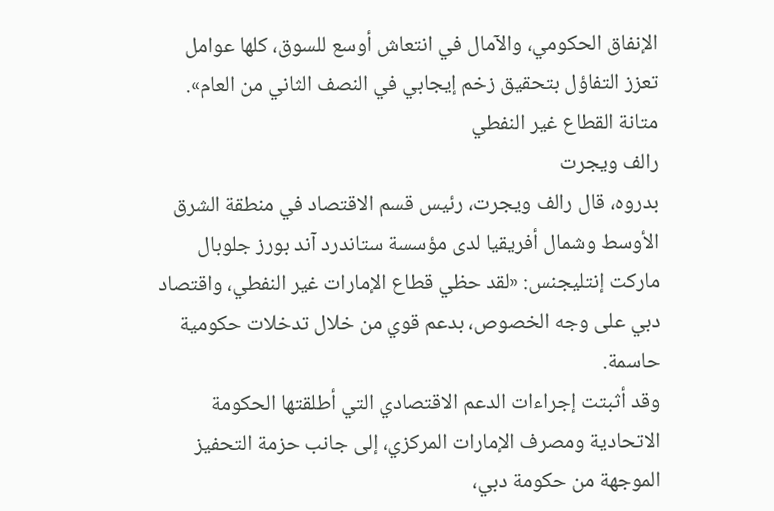الإنفاق الحكومي، والآمال في انتعاش أوسع للسوق، كلها عوامل تعزز التفاؤل بتحقيق زخم إيجابي في النصف الثاني من العام».
متانة القطاع غير النفطي
رالف ويجرت
بدروه، قال رالف ويجرت، رئيس قسم الاقتصاد في منطقة الشرق الأوسط وشمال أفريقيا لدى مؤسسة ستاندرد آند بورز جلوبال ماركت إنتليجنس: «لقد حظي قطاع الإمارات غير النفطي، واقتصاد دبي على وجه الخصوص، بدعم قوي من خلال تدخلات حكومية حاسمة.
وقد أثبتت إجراءات الدعم الاقتصادي التي أطلقتها الحكومة الاتحادية ومصرف الإمارات المركزي، إلى جانب حزمة التحفيز الموجهة من حكومة دبي،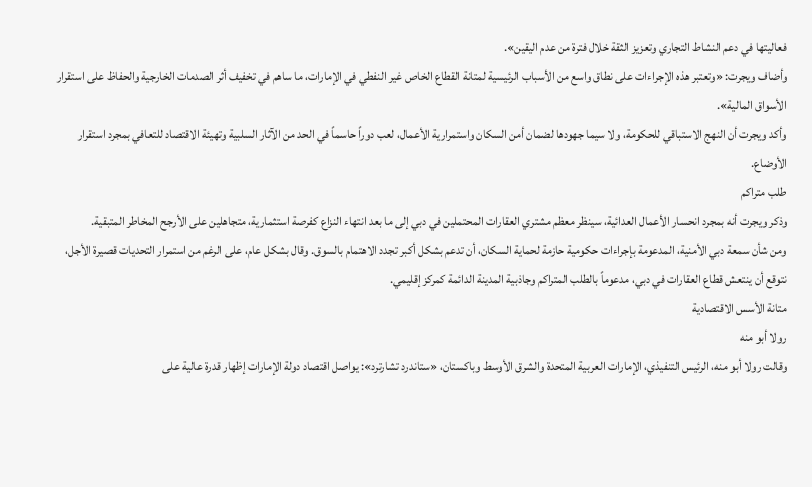فعاليتها في دعم النشاط التجاري وتعزيز الثقة خلال فترة من عدم اليقين».
وأضاف ويجرت: «وتعتبر هذه الإجراءات على نطاق واسع من الأسباب الرئيسية لمتانة القطاع الخاص غير النفطي في الإمارات، ما ساهم في تخفيف أثر الصدمات الخارجية والحفاظ على استقرار الأسواق المالية».
وأكد ويجرت أن النهج الاستباقي للحكومة، ولا سيما جهودها لضمان أمن السكان واستمرارية الأعمال، لعب دوراً حاسماً في الحد من الآثار السلبية وتهيئة الاقتصاد للتعافي بمجرد استقرار الأوضاع.
طلب متراكم
وذكر ويجرت أنه بمجرد انحسار الأعمال العدائية، سينظر معظم مشتري العقارات المحتملين في دبي إلى ما بعد انتهاء النزاع كفرصة استثمارية، متجاهلين على الأرجح المخاطر المتبقية.
ومن شأن سمعة دبي الأمنية، المدعومة بإجراءات حكومية حازمة لحماية السكان، أن تدعم بشكل أكبر تجدد الاهتمام بالسوق. وقال بشكل عام، على الرغم من استمرار التحديات قصيرة الأجل، نتوقع أن ينتعش قطاع العقارات في دبي، مدعوماً بالطلب المتراكم وجاذبية المدينة الدائمة كمركز إقليمي.
متانة الأسس الاقتصادية
رولا أبو منه
وقالت رولا أبو منه، الرئيس التنفيذي، الإمارات العربية المتحدة والشرق الأوسط وباكستان، «ستاندرد تشارترد»: يواصل اقتصاد دولة الإمارات إظهار قدرة عالية على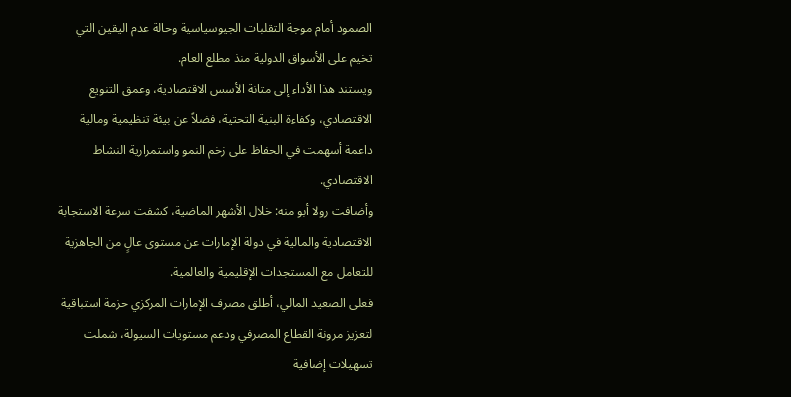الصمود أمام موجة التقلبات الجيوسياسية وحالة عدم اليقين التي تخيم على الأسواق الدولية منذ مطلع العام.
ويستند هذا الأداء إلى متانة الأسس الاقتصادية، وعمق التنويع الاقتصادي، وكفاءة البنية التحتية، فضلاً عن بيئة تنظيمية ومالية داعمة أسهمت في الحفاظ على زخم النمو واستمرارية النشاط الاقتصادي.
وأضافت رولا أبو منه: خلال الأشهر الماضية، كشفت سرعة الاستجابة الاقتصادية والمالية في دولة الإمارات عن مستوى عالٍ من الجاهزية للتعامل مع المستجدات الإقليمية والعالمية.
فعلى الصعيد المالي، أطلق مصرف الإمارات المركزي حزمة استباقية لتعزيز مرونة القطاع المصرفي ودعم مستويات السيولة، شملت تسهيلات إضافية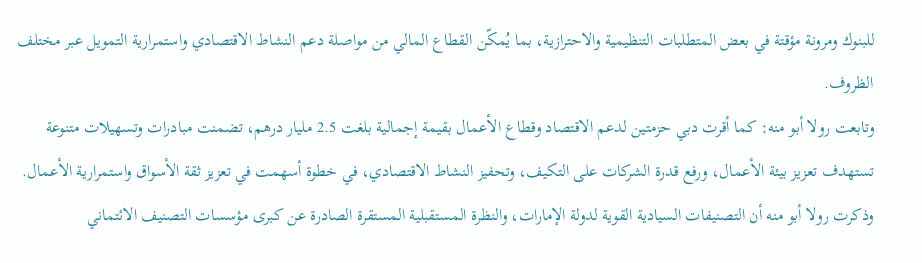للبنوك ومرونة مؤقتة في بعض المتطلبات التنظيمية والاحترازية، بما يُمكّن القطاع المالي من مواصلة دعم النشاط الاقتصادي واستمرارية التمويل عبر مختلف الظروف.
وتابعت رولا أبو منه: كما أقرت دبي حزمتين لدعم الاقتصاد وقطاع الأعمال بقيمة إجمالية بلغت 2.5 مليار درهم، تضمنت مبادرات وتسهيلات متنوعة تستهدف تعزيز بيئة الأعمال، ورفع قدرة الشركات على التكيف، وتحفيز النشاط الاقتصادي، في خطوة أسهمت في تعزيز ثقة الأسواق واستمرارية الأعمال.
وذكرت رولا أبو منه أن التصنيفات السيادية القوية لدولة الإمارات، والنظرة المستقبلية المستقرة الصادرة عن كبرى مؤسسات التصنيف الائتماني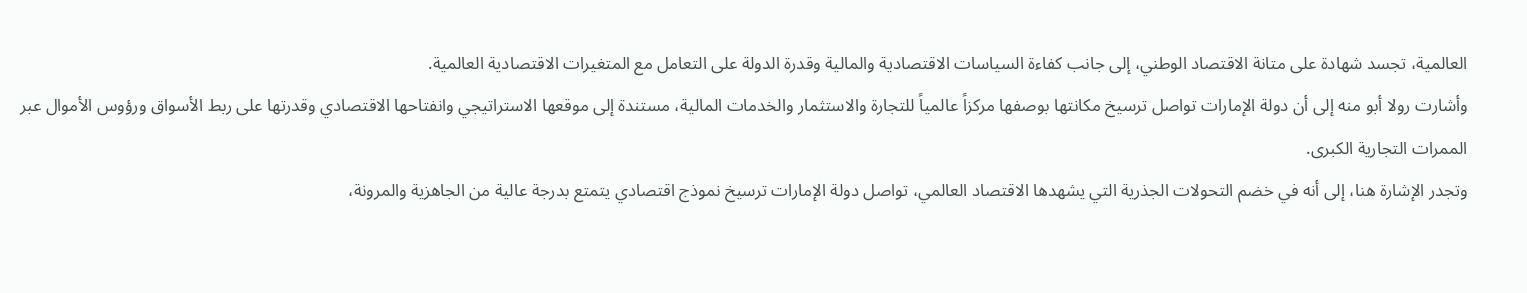العالمية، تجسد شهادة على متانة الاقتصاد الوطني، إلى جانب كفاءة السياسات الاقتصادية والمالية وقدرة الدولة على التعامل مع المتغيرات الاقتصادية العالمية.
وأشارت رولا أبو منه إلى أن دولة الإمارات تواصل ترسيخ مكانتها بوصفها مركزاً عالمياً للتجارة والاستثمار والخدمات المالية، مستندة إلى موقعها الاستراتيجي وانفتاحها الاقتصادي وقدرتها على ربط الأسواق ورؤوس الأموال عبر الممرات التجارية الكبرى.
وتجدر الإشارة هنا، إلى أنه في خضم التحولات الجذرية التي يشهدها الاقتصاد العالمي، تواصل دولة الإمارات ترسيخ نموذج اقتصادي يتمتع بدرجة عالية من الجاهزية والمرونة،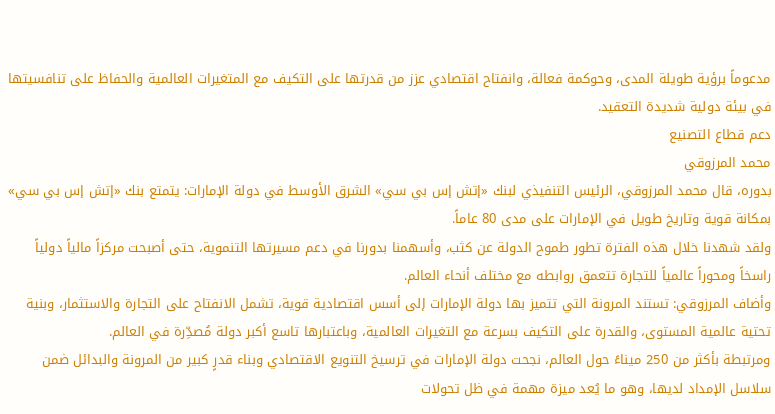مدعوماً برؤية طويلة المدى، وحوكمة فعالة، وانفتاح اقتصادي عزز من قدرتها على التكيف مع المتغيرات العالمية والحفاظ على تنافسيتها في بيئة دولية شديدة التعقيد.
دعم قطاع التصنيع
محمد المرزوقي
بدوره، قال محمد المرزوقي، الرئيس التنفيذي لبنك «إتش إس بي سي» الشرق الأوسط في دولة الإمارات: يتمتع بنك «إتش إس بي سي» بمكانة قوية وتاريخ طويل في الإمارات على مدى 80 عاماً.
ولقد شهدنا خلال هذه الفترة تطور طموح الدولة عن كثب، وأسهمنا بدورنا في دعم مسيرتها التنموية، حتى أصبحت مركزاً مالياً دولياً راسخاً ومحوراً عالمياً للتجارة تتعمق روابطه مع مختلف أنحاء العالم.
وأضاف المرزوقي: تستند المرونة التي تتميز بها دولة الإمارات إلى أسس اقتصادية قوية، تشمل الانفتاح على التجارة والاستثمار، وبنية تحتية عالمية المستوى، والقدرة على التكيف بسرعة مع التغيرات العالمية، وباعتبارها تاسع أكبر دولة مُصدِّرة في العالم.
ومرتبطة بأكثر من 250 ميناءً حول العالم، نجحت دولة الإمارات في ترسيخ التنويع الاقتصادي وبناء قدرٍ كبير من المرونة والبدائل ضمن سلاسل الإمداد لديها، وهو ما يُعد ميزة مهمة في ظل تحولات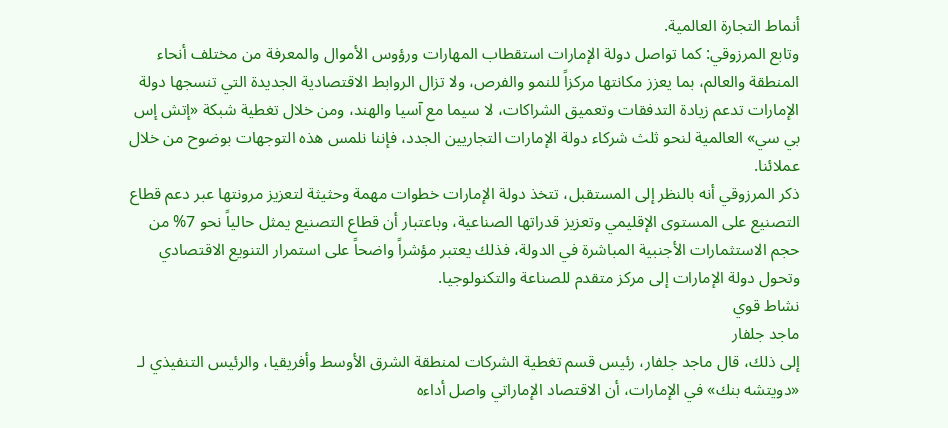أنماط التجارة العالمية.
وتابع المرزوقي: كما تواصل دولة الإمارات استقطاب المهارات ورؤوس الأموال والمعرفة من مختلف أنحاء المنطقة والعالم، بما يعزز مكانتها مركزاً للنمو والفرص، ولا تزال الروابط الاقتصادية الجديدة التي تنسجها دولة الإمارات تدعم زيادة التدفقات وتعميق الشراكات، لا سيما مع آسيا والهند، ومن خلال تغطية شبكة «إتش إس بي سي» العالمية لنحو ثلث شركاء دولة الإمارات التجاريين الجدد، فإننا نلمس هذه التوجهات بوضوح من خلال عملائنا.
ذكر المرزوقي أنه بالنظر إلى المستقبل، تتخذ دولة الإمارات خطوات مهمة وحثيثة لتعزيز مرونتها عبر دعم قطاع التصنيع على المستوى الإقليمي وتعزيز قدراتها الصناعية، وباعتبار أن قطاع التصنيع يمثل حالياً نحو 7% من حجم الاستثمارات الأجنبية المباشرة في الدولة، فذلك يعتبر مؤشراً واضحاً على استمرار التنويع الاقتصادي وتحول دولة الإمارات إلى مركز متقدم للصناعة والتكنولوجيا.
نشاط قوي
ماجد جلفار
إلى ذلك، قال ماجد جلفار، رئيس قسم تغطية الشركات لمنطقة الشرق الأوسط وأفريقيا، والرئيس التنفيذي لـ «دويتشه بنك» في الإمارات، أن الاقتصاد الإماراتي واصل أداءه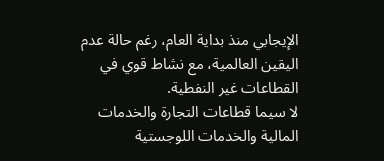الإيجابي منذ بداية العام، رغم حالة عدم اليقين العالمية، مع نشاط قوي في القطاعات غير النفطية.
لا سيما قطاعات التجارة والخدمات المالية والخدمات اللوجستية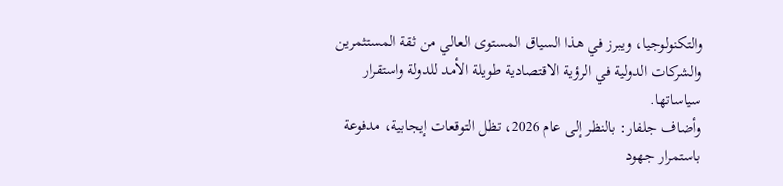والتكنولوجيا، ويبرز في هذا السياق المستوى العالي من ثقة المستثمرين والشركات الدولية في الرؤية الاقتصادية طويلة الأمد للدولة واستقرار سياساتها.
وأضاف جلفار: بالنظر إلى عام 2026، تظل التوقعات إيجابية، مدفوعة باستمرار جهود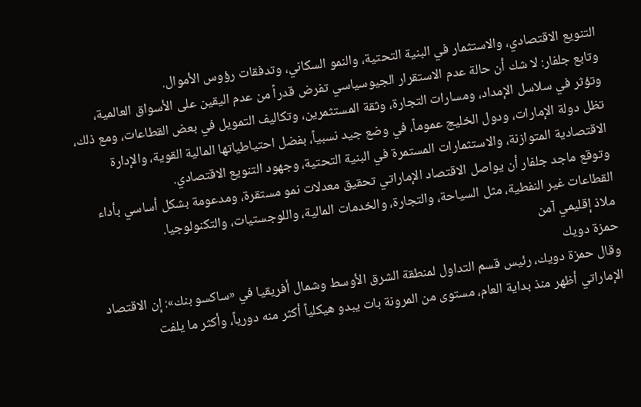التنويع الاقتصادي، والاستثمار في البنية التحتية، والنمو السكاني، وتدفقات رؤوس الأموال.
وتابع جلفار: لا شك أن حالة عدم الاستقرار الجيوسياسي تفرض قدراً من عدم اليقين على الأسواق العالمية، وتؤثر في سلاسل الإمداد، ومسارات التجارة، وثقة المستثمرين، وتكاليف التمويل في بعض القطاعات، ومع ذلك، تظل دولة الإمارات، ودول الخليج عموماً، في وضع جيد نسبياً، بفضل احتياطياتها المالية القوية، والإدارة الاقتصادية المتوازنة، والاستثمارات المستمرة في البنية التحتية، وجهود التنويع الاقتصادي.
وتوقع ماجد جلفار أن يواصل الاقتصاد الإماراتي تحقيق معدلات نمو مستقرة، ومدعومة بشكل أساسي بأداء القطاعات غير النفطية، مثل السياحة، والتجارة، والخدمات المالية، واللوجستيات، والتكنولوجيا.
ملاذ إقليمي آمن
حمزة دويك
وقال حمزة دويك، رئيس قسم التداول لمنطقة الشرق الأوسط وشمال أفريقيا في «ساكسو بنك»: إن الاقتصاد الإماراتي أظهر منذ بداية العام، مستوى من المرونة بات يبدو هيكلياً أكثر منه دورياً، وأكثر ما يلفت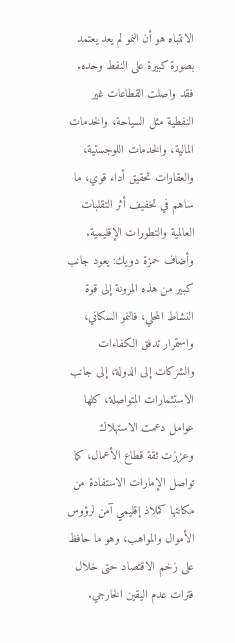الانتباه هو أن النمو لم يعد يعتمد بصورة كبيرة على النفط وحده.
فقد واصلت القطاعات غير النفطية مثل السياحة، والخدمات المالية، والخدمات اللوجستية، والعقارات تحقيق أداء قوي، ما ساهم في تخفيف أثر التقلبات العالمية والتطورات الإقليمية.
وأضاف حمزة دويك: يعود جانب كبير من هذه المرونة إلى قوة النشاط المحلي، فالنمو السكاني، واستمرار تدفق الكفاءات والشركات إلى الدولة، إلى جانب الاستثمارات المتواصلة، كلها عوامل دعمت الاستهلاك وعززت ثقة قطاع الأعمال، كما تواصل الإمارات الاستفادة من مكانتها كملاذ إقليمي آمن لرؤوس الأموال والمواهب، وهو ما حافظ على زخم الاقتصاد حتى خلال فترات عدم اليقين الخارجي.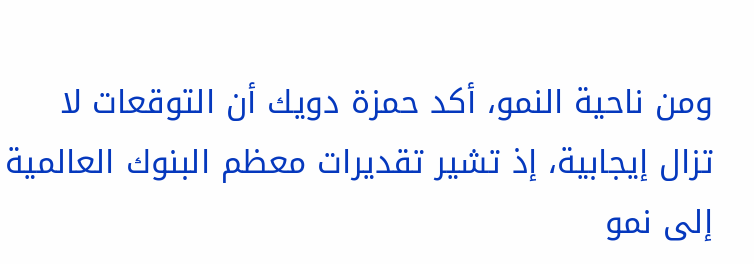ومن ناحية النمو، أكد حمزة دويك أن التوقعات لا تزال إيجابية، إذ تشير تقديرات معظم البنوك العالمية إلى نمو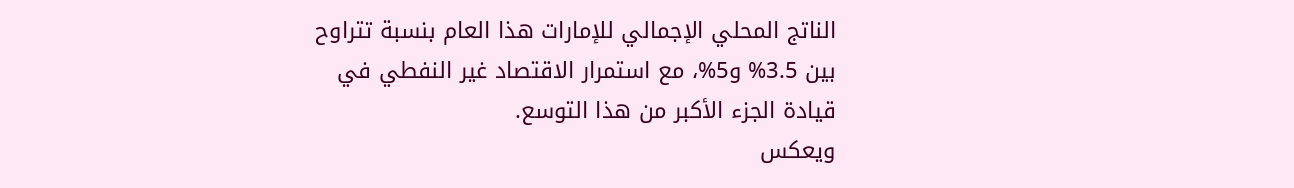الناتج المحلي الإجمالي للإمارات هذا العام بنسبة تتراوح بين 3.5% و5%، مع استمرار الاقتصاد غير النفطي في قيادة الجزء الأكبر من هذا التوسع.
ويعكس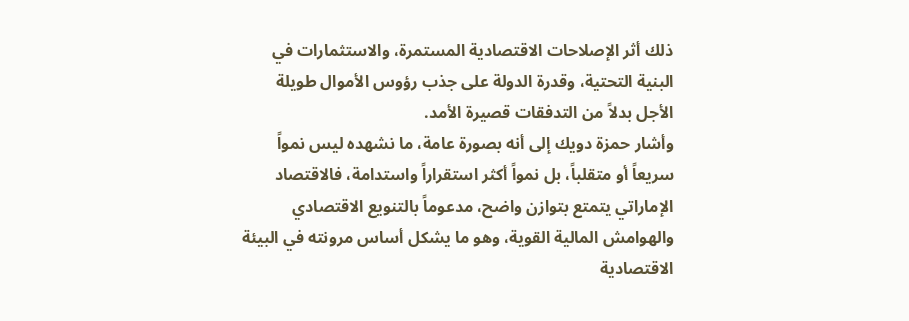ذلك أثر الإصلاحات الاقتصادية المستمرة، والاستثمارات في البنية التحتية، وقدرة الدولة على جذب رؤوس الأموال طويلة الأجل بدلاً من التدفقات قصيرة الأمد.
وأشار حمزة دويك إلى أنه بصورة عامة، ما نشهده ليس نمواً سريعاً أو متقلباً، بل نمواً أكثر استقراراً واستدامة، فالاقتصاد الإماراتي يتمتع بتوازن واضح، مدعوماً بالتنويع الاقتصادي والهوامش المالية القوية، وهو ما يشكل أساس مرونته في البيئة الاقتصادية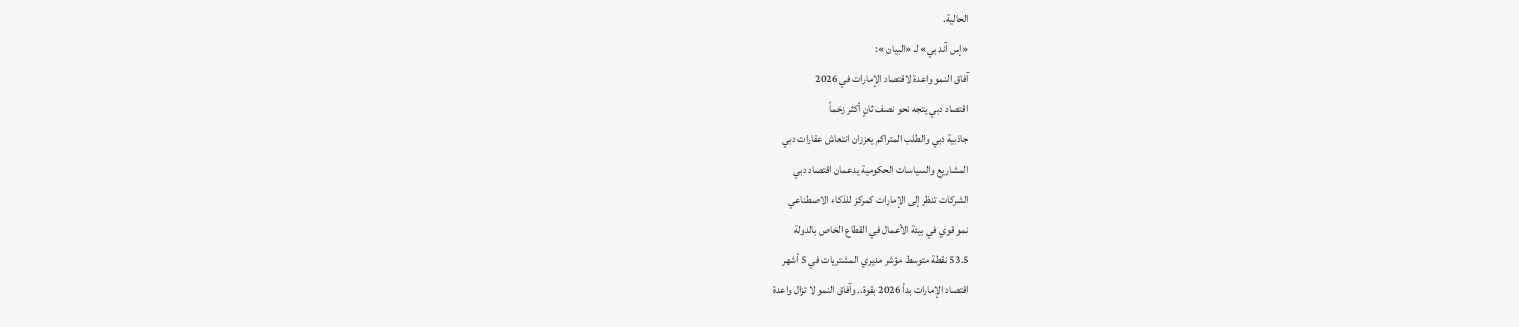الحالية.
«إس آند بي» لـ «البيان »:
آفاق النمو واعدة لاقتصاد الإمارات في 2026
اقتصاد دبي يتجه نحو نصف ثانٍ أكثر زخماً
جاذبية دبي والطلب المتراكم يعززان انتعاش عقارات دبي
المشاريع والسياسات الحكومية يدعمان اقتصاد دبي
الشركات تنظر إلى الإمارات كمركز للذكاء الاصطناعي
نمو قوي في بيئة الأعمال في القطاع الخاص بالدولة
53.5 نقطة متوسط مؤشر مديري المشتريات في 5 أشهر
اقتصاد الإمارات بدأ 2026 بقوة.. وآفاق النمو لا تزال واعدة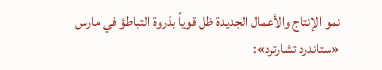نمو الإنتاج والأعمال الجديدة ظل قوياً بذروة التباطؤ في مارس
«ستاندرد تشارترد»: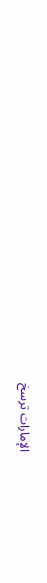الإمارات ترسخ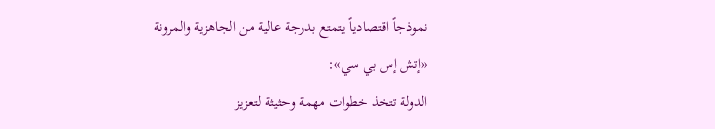نموذجاً اقتصادياً يتمتع بدرجة عالية من الجاهزية والمرونة
«إتش إس بي سي»:
الدولة تتخذ خطوات مهمة وحثيثة لتعزيز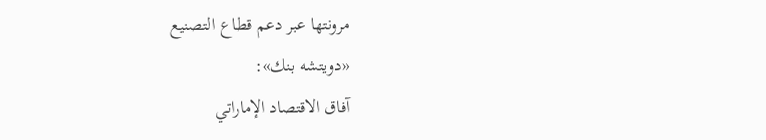مرونتها عبر دعم قطاع التصنيع
«دويتشه بنك»:
آفاق الاقتصاد الإماراتي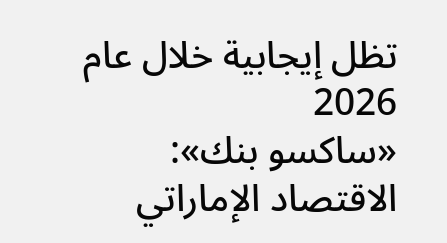تظل إيجابية خلال عام 2026
«ساكسو بنك»:
الاقتصاد الإماراتي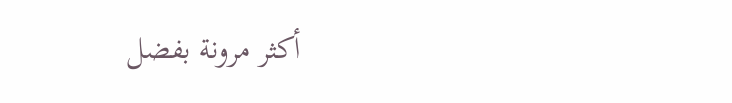أكثر مرونة بفضل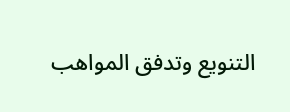التنويع وتدفق المواهب